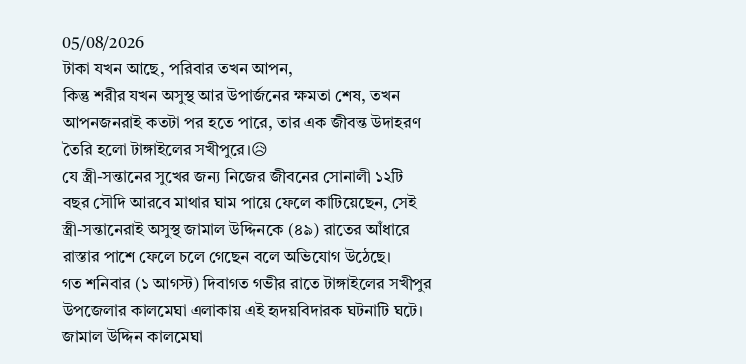05/08/2026
টাকা যখন আছে, পরিবার তখন আপন,
কিন্তু শরীর যখন অসুস্থ আর উপার্জনের ক্ষমতা শেষ, তখন আপনজনরাই কতটা পর হতে পারে, তার এক জীবন্ত উদাহরণ তৈরি হলো টাঙ্গাইলের সখীপুরে।😥
যে স্ত্রী-সন্তানের সুখের জন্য নিজের জীবনের সোনালী ১২টি বছর সৌদি আরবে মাথার ঘাম পায়ে ফেলে কাটিয়েছেন, সেই স্ত্রী-সন্তানেরাই অসুস্থ জামাল উদ্দিনকে (৪৯) রাতের আঁধারে রাস্তার পাশে ফেলে চলে গেছেন বলে অভিযোগ উঠেছে।
গত শনিবার (১ আগস্ট) দিবাগত গভীর রাতে টাঙ্গাইলের সখীপুর উপজেলার কালমেঘা এলাকায় এই হৃদয়বিদারক ঘটনাটি ঘটে। জামাল উদ্দিন কালমেঘা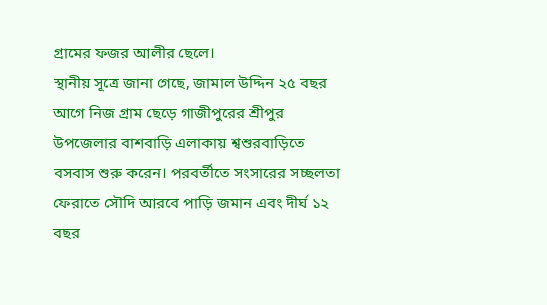গ্রামের ফজর আলীর ছেলে।
স্থানীয় সূত্রে জানা গেছে, জামাল উদ্দিন ২৫ বছর আগে নিজ গ্রাম ছেড়ে গাজীপুরের শ্রীপুর উপজেলার বাশবাড়ি এলাকায় শ্বশুরবাড়িতে বসবাস শুরু করেন। পরবর্তীতে সংসারের সচ্ছলতা ফেরাতে সৌদি আরবে পাড়ি জমান এবং দীর্ঘ ১২ বছর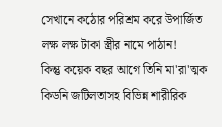সেখানে কঠোর পরিশ্রম করে উপার্জিত লক্ষ লক্ষ টাকা স্ত্রীর নামে পাঠান!
কিন্তু কয়েক বছর আগে তিনি মা'রা'ত্মক কিডনি জটিলতাসহ বিভিন্ন শারীরিক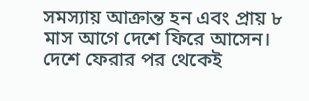সমস্যায় আক্রান্ত হন এবং প্রায় ৮ মাস আগে দেশে ফিরে আসেন।
দেশে ফেরার পর থেকেই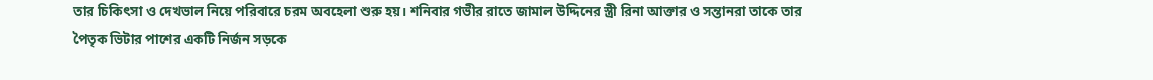তার চিকিৎসা ও দেখভাল নিয়ে পরিবারে চরম অবহেলা শুরু হয়। শনিবার গভীর রাতে জামাল উদ্দিনের স্ত্রী রিনা আক্তার ও সন্তানরা তাকে তার পৈতৃক ভিটার পাশের একটি নির্জন সড়কে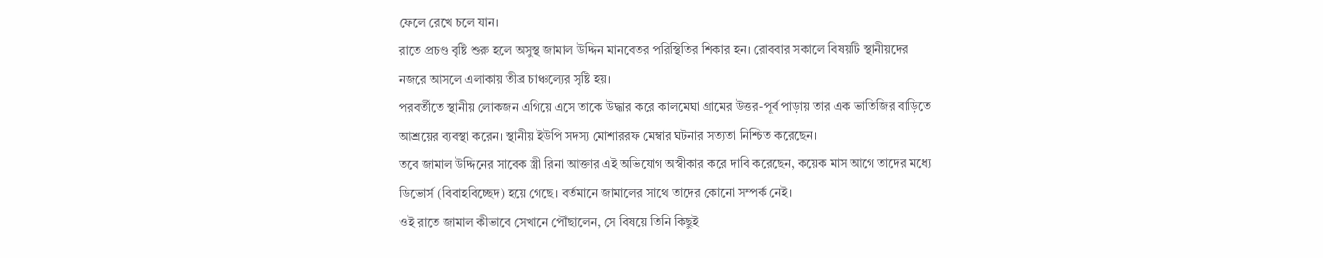ফেলে রেখে চলে যান।
রাতে প্রচণ্ড বৃষ্টি শুরু হলে অসুস্থ জামাল উদ্দিন মানবেতর পরিস্থিতির শিকার হন। রোববার সকালে বিষয়টি স্থানীয়দের নজরে আসলে এলাকায় তীব্র চাঞ্চল্যের সৃষ্টি হয়।
পরবর্তীতে স্থানীয় লোকজন এগিয়ে এসে তাকে উদ্ধার করে কালমেঘা গ্রামের উত্তর-পূর্ব পাড়ায় তার এক ভাতিজির বাড়িতে আশ্রয়ের ব্যবস্থা করেন। স্থানীয় ইউপি সদস্য মোশাররফ মেম্বার ঘটনার সত্যতা নিশ্চিত করেছেন।
তবে জামাল উদ্দিনের সাবেক স্ত্রী রিনা আক্তার এই অভিযোগ অস্বীকার করে দাবি করেছেন, কয়েক মাস আগে তাদের মধ্যে ডিভোর্স (বিবাহবিচ্ছেদ) হয়ে গেছে। বর্তমানে জামালের সাথে তাদের কোনো সম্পর্ক নেই।
ওই রাতে জামাল কীভাবে সেখানে পৌঁছালেন, সে বিষয়ে তিনি কিছুই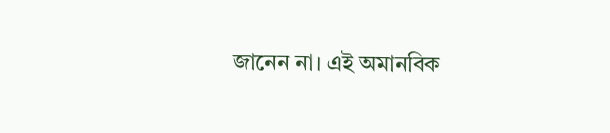জানেন না। এই অমানবিক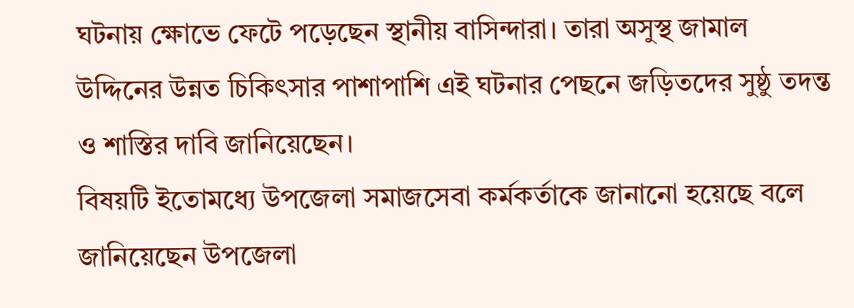ঘটনায় ক্ষোভে ফেটে পড়েছেন স্থানীয় বাসিন্দারা। তারা অসুস্থ জামাল উদ্দিনের উন্নত চিকিৎসার পাশাপাশি এই ঘটনার পেছনে জড়িতদের সুষ্ঠু তদন্ত ও শাস্তির দাবি জানিয়েছেন।
বিষয়টি ইতোমধ্যে উপজেলা সমাজসেবা কর্মকর্তাকে জানানো হয়েছে বলে জানিয়েছেন উপজেলা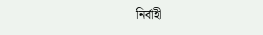নির্বাহী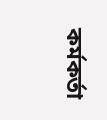কর্মকর্তা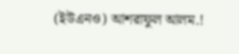(ইউএনও) আশরাফুল আলম.!